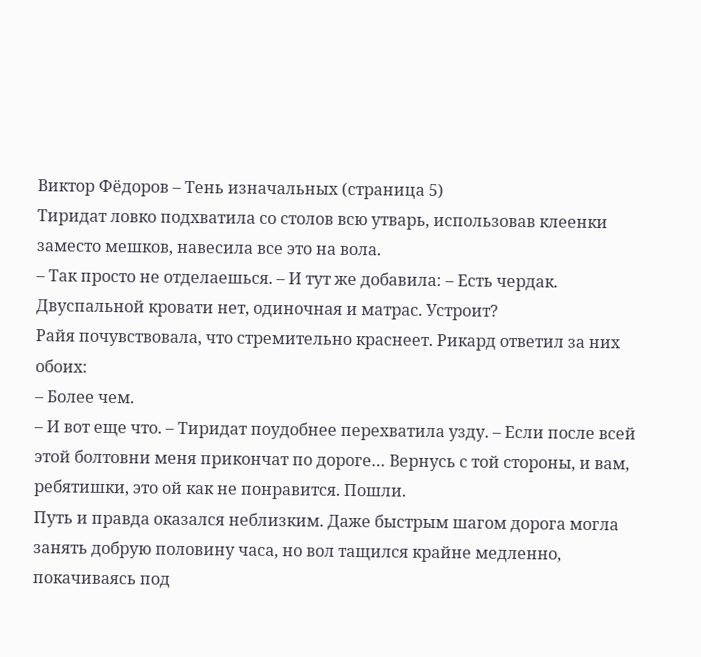Виктор Фёдоров – Тень изначальных (страница 5)
Тиридат ловко подхватила со столов всю утварь, использовав клеенки заместо мешков, навесила все это на вола.
– Так просто не отделаешься. – И тут же добавила: – Есть чердак. Двуспальной кровати нет, одиночная и матрас. Устроит?
Райя почувствовала, что стремительно краснеет. Рикард ответил за них обоих:
– Более чем.
– И вот еще что. – Тиридат поудобнее перехватила узду. – Если после всей этой болтовни меня прикончат по дороге… Вернусь с той стороны, и вам, ребятишки, это ой как не понравится. Пошли.
Путь и правда оказался неблизким. Даже быстрым шагом дорога могла занять добрую половину часа, но вол тащился крайне медленно, покачиваясь под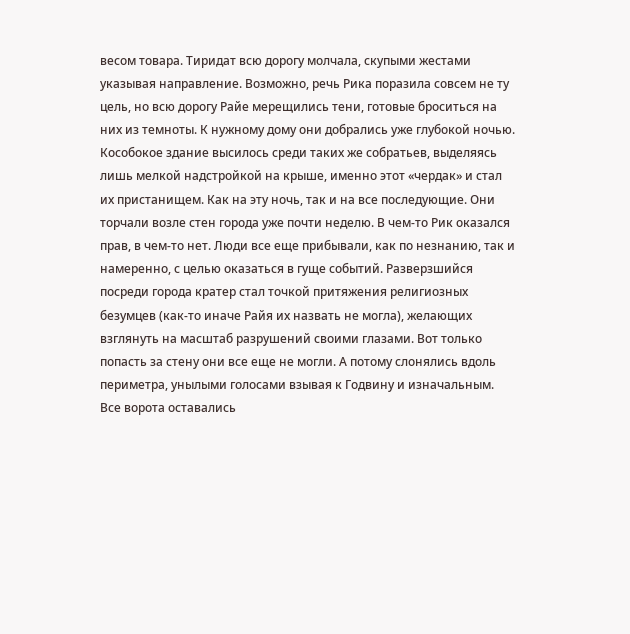весом товара. Тиридат всю дорогу молчала, скупыми жестами указывая направление. Возможно, речь Рика поразила совсем не ту цель, но всю дорогу Райе мерещились тени, готовые броситься на них из темноты. К нужному дому они добрались уже глубокой ночью.
Кособокое здание высилось среди таких же собратьев, выделяясь лишь мелкой надстройкой на крыше, именно этот «чердак» и стал их пристанищем. Как на эту ночь, так и на все последующие. Они торчали возле стен города уже почти неделю. В чем-то Рик оказался прав, в чем-то нет. Люди все еще прибывали, как по незнанию, так и намеренно, с целью оказаться в гуще событий. Разверзшийся посреди города кратер стал точкой притяжения религиозных безумцев (как-то иначе Райя их назвать не могла), желающих взглянуть на масштаб разрушений своими глазами. Вот только попасть за стену они все еще не могли. А потому слонялись вдоль периметра, унылыми голосами взывая к Годвину и изначальным.
Все ворота оставались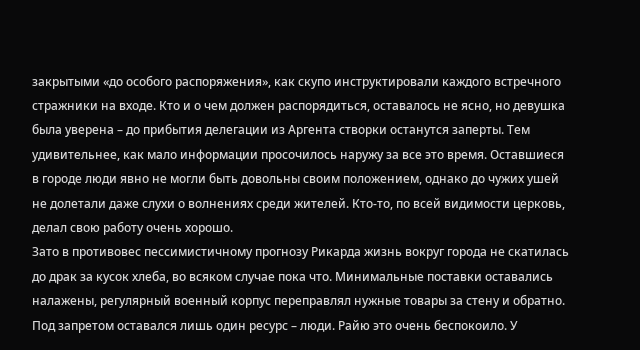закрытыми «до особого распоряжения», как скупо инструктировали каждого встречного стражники на входе. Кто и о чем должен распорядиться, оставалось не ясно, но девушка была уверена – до прибытия делегации из Аргента створки останутся заперты. Тем удивительнее, как мало информации просочилось наружу за все это время. Оставшиеся в городе люди явно не могли быть довольны своим положением, однако до чужих ушей не долетали даже слухи о волнениях среди жителей. Кто-то, по всей видимости церковь, делал свою работу очень хорошо.
Зато в противовес пессимистичному прогнозу Рикарда жизнь вокруг города не скатилась до драк за кусок хлеба, во всяком случае пока что. Минимальные поставки оставались налажены, регулярный военный корпус переправлял нужные товары за стену и обратно. Под запретом оставался лишь один ресурс – люди. Райю это очень беспокоило. У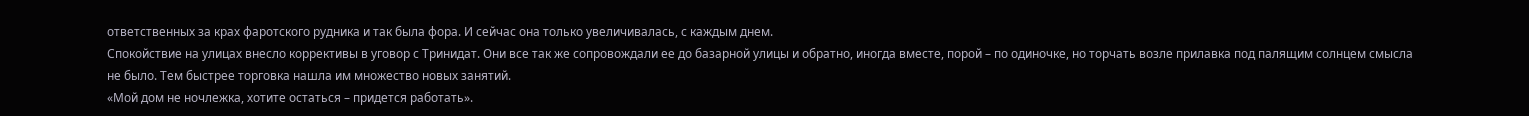ответственных за крах фаротского рудника и так была фора. И сейчас она только увеличивалась, с каждым днем.
Спокойствие на улицах внесло коррективы в уговор с Тринидат. Они все так же сопровождали ее до базарной улицы и обратно, иногда вместе, порой – по одиночке, но торчать возле прилавка под палящим солнцем смысла не было. Тем быстрее торговка нашла им множество новых занятий.
«Мой дом не ночлежка, хотите остаться – придется работать».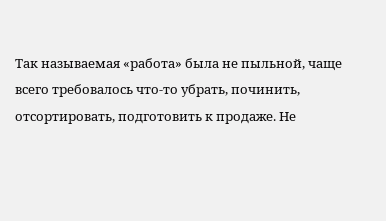Так называемая «работа» была не пыльной, чаще всего требовалось что-то убрать, починить, отсортировать, подготовить к продаже. Не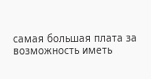самая большая плата за возможность иметь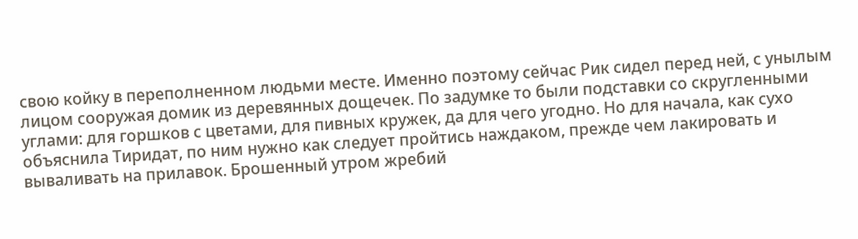свою койку в переполненном людьми месте. Именно поэтому сейчас Рик сидел перед ней, с унылым лицом сооружая домик из деревянных дощечек. По задумке то были подставки со скругленными углами: для горшков с цветами, для пивных кружек, да для чего угодно. Но для начала, как сухо объяснила Тиридат, по ним нужно как следует пройтись наждаком, прежде чем лакировать и вываливать на прилавок. Брошенный утром жребий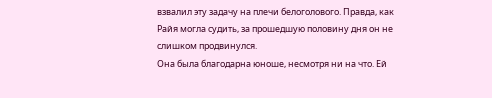взвалил эту задачу на плечи белоголового. Правда, как Райя могла судить, за прошедшую половину дня он не слишком продвинулся.
Она была благодарна юноше, несмотря ни на что. Ей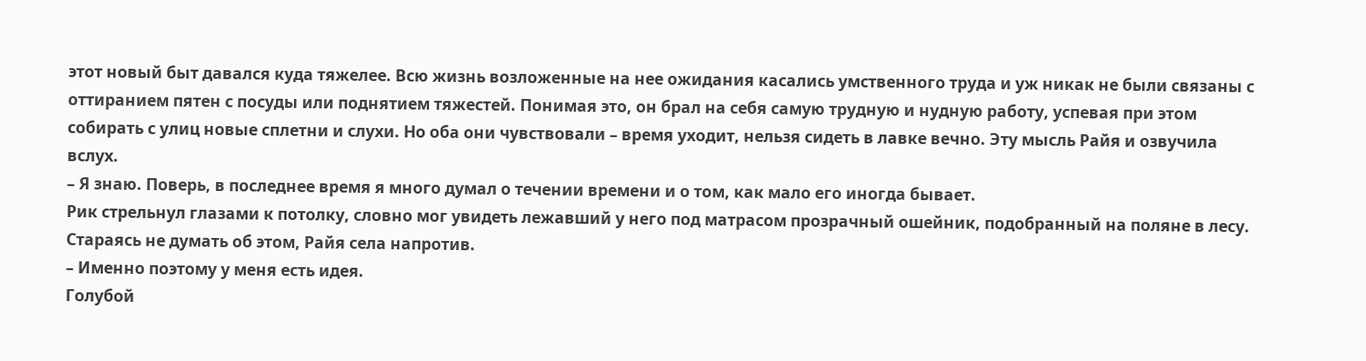этот новый быт давался куда тяжелее. Всю жизнь возложенные на нее ожидания касались умственного труда и уж никак не были связаны с оттиранием пятен с посуды или поднятием тяжестей. Понимая это, он брал на себя самую трудную и нудную работу, успевая при этом собирать с улиц новые сплетни и слухи. Но оба они чувствовали – время уходит, нельзя сидеть в лавке вечно. Эту мысль Райя и озвучила вслух.
– Я знаю. Поверь, в последнее время я много думал о течении времени и о том, как мало его иногда бывает.
Рик стрельнул глазами к потолку, словно мог увидеть лежавший у него под матрасом прозрачный ошейник, подобранный на поляне в лесу. Стараясь не думать об этом, Райя села напротив.
– Именно поэтому у меня есть идея.
Голубой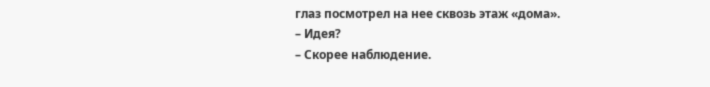глаз посмотрел на нее сквозь этаж «дома».
– Идея?
– Скорее наблюдение.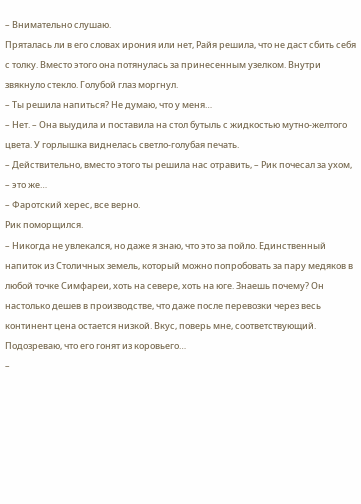– Внимательно слушаю.
Пряталась ли в его словах ирония или нет, Райя решила, что не даст сбить себя с толку. Вместо этого она потянулась за принесенным узелком. Внутри звякнуло стекло. Голубой глаз моргнул.
– Ты решила напиться? Не думаю, что у меня…
– Нет. – Она выудила и поставила на стол бутыль с жидкостью мутно-желтого цвета. У горлышка виднелась светло-голубая печать.
– Действительно, вместо этого ты решила нас отравить, – Рик почесал за ухом, – это же…
– Фаротский херес, все верно.
Рик поморщился.
– Никогда не увлекался, но даже я знаю, что это за пойло. Единственный напиток из Столичных земель, который можно попробовать за пару медяков в любой точке Симфареи, хоть на севере, хоть на юге. Знаешь почему? Он настолько дешев в производстве, что даже после перевозки через весь континент цена остается низкой. Вкус, поверь мне, соответствующий. Подозреваю, что его гонят из коровьего…
–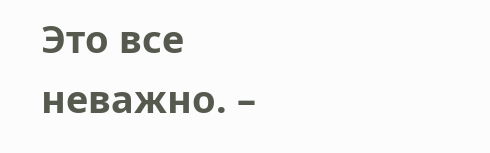Это все неважно. –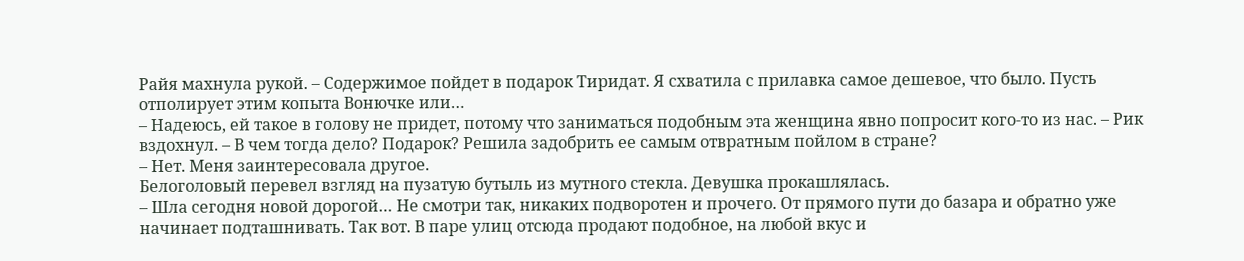Райя махнула рукой. – Содержимое пойдет в подарок Тиридат. Я схватила с прилавка самое дешевое, что было. Пусть отполирует этим копыта Вонючке или…
– Надеюсь, ей такое в голову не придет, потому что заниматься подобным эта женщина явно попросит кого-то из нас. – Рик вздохнул. – В чем тогда дело? Подарок? Решила задобрить ее самым отвратным пойлом в стране?
– Нет. Меня заинтересовала другое.
Белоголовый перевел взгляд на пузатую бутыль из мутного стекла. Девушка прокашлялась.
– Шла сегодня новой дорогой… Не смотри так, никаких подворотен и прочего. От прямого пути до базара и обратно уже начинает подташнивать. Так вот. В паре улиц отсюда продают подобное, на любой вкус и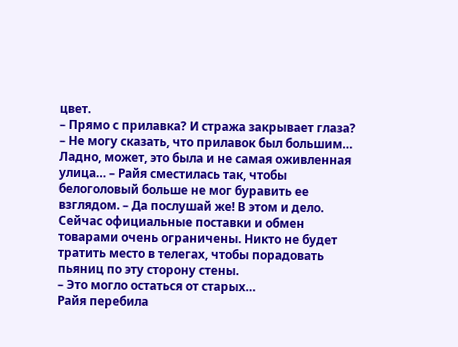цвет.
– Прямо с прилавка? И стража закрывает глаза?
– Не могу сказать, что прилавок был большим… Ладно, может, это была и не самая оживленная улица… – Райя сместилась так, чтобы белоголовый больше не мог буравить ее взглядом. – Да послушай же! В этом и дело. Сейчас официальные поставки и обмен товарами очень ограничены. Никто не будет тратить место в телегах, чтобы порадовать пьяниц по эту сторону стены.
– Это могло остаться от старых…
Райя перебила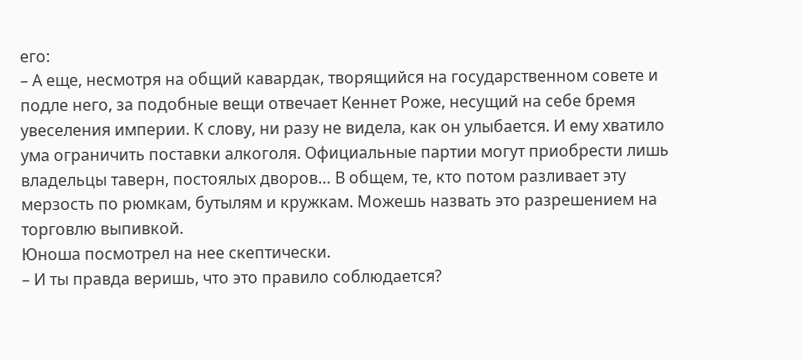его:
– А еще, несмотря на общий кавардак, творящийся на государственном совете и подле него, за подобные вещи отвечает Кеннет Роже, несущий на себе бремя увеселения империи. К слову, ни разу не видела, как он улыбается. И ему хватило ума ограничить поставки алкоголя. Официальные партии могут приобрести лишь владельцы таверн, постоялых дворов… В общем, те, кто потом разливает эту мерзость по рюмкам, бутылям и кружкам. Можешь назвать это разрешением на торговлю выпивкой.
Юноша посмотрел на нее скептически.
– И ты правда веришь, что это правило соблюдается?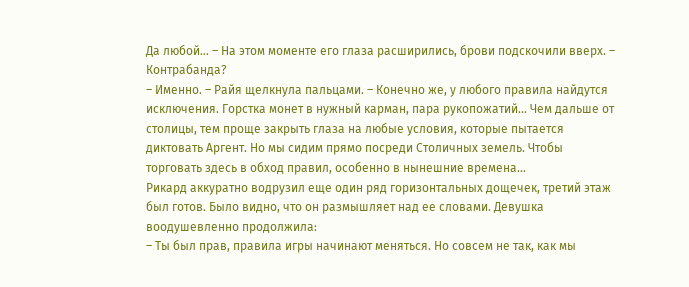Да любой… – На этом моменте его глаза расширились, брови подскочили вверх. – Контрабанда?
– Именно. – Райя щелкнула пальцами. – Конечно же, у любого правила найдутся исключения. Горстка монет в нужный карман, пара рукопожатий… Чем дальше от столицы, тем проще закрыть глаза на любые условия, которые пытается диктовать Аргент. Но мы сидим прямо посреди Столичных земель. Чтобы торговать здесь в обход правил, особенно в нынешние времена…
Рикард аккуратно водрузил еще один ряд горизонтальных дощечек, третий этаж был готов. Было видно, что он размышляет над ее словами. Девушка воодушевленно продолжила:
– Ты был прав, правила игры начинают меняться. Но совсем не так, как мы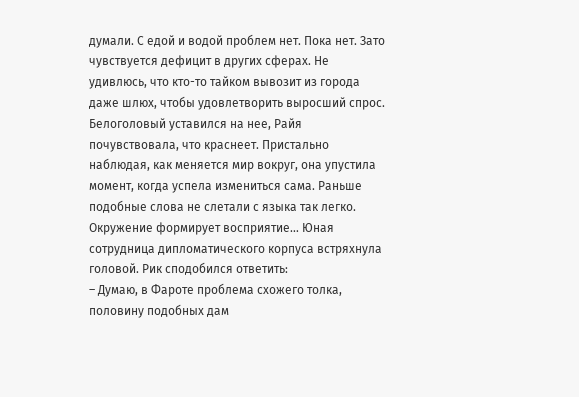думали. С едой и водой проблем нет. Пока нет. Зато чувствуется дефицит в других сферах. Не удивлюсь, что кто-то тайком вывозит из города даже шлюх, чтобы удовлетворить выросший спрос.
Белоголовый уставился на нее, Райя почувствовала, что краснеет. Пристально наблюдая, как меняется мир вокруг, она упустила момент, когда успела измениться сама. Раньше подобные слова не слетали с языка так легко. Окружение формирует восприятие… Юная сотрудница дипломатического корпуса встряхнула головой. Рик сподобился ответить:
– Думаю, в Фароте проблема схожего толка, половину подобных дам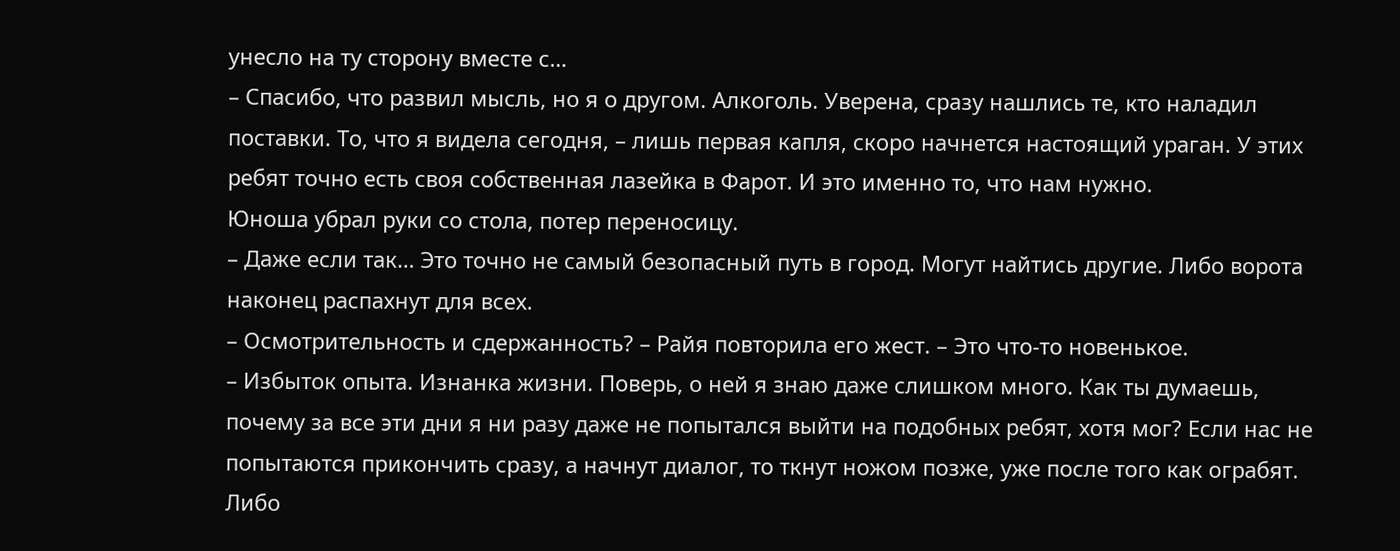унесло на ту сторону вместе с…
– Спасибо, что развил мысль, но я о другом. Алкоголь. Уверена, сразу нашлись те, кто наладил поставки. То, что я видела сегодня, – лишь первая капля, скоро начнется настоящий ураган. У этих ребят точно есть своя собственная лазейка в Фарот. И это именно то, что нам нужно.
Юноша убрал руки со стола, потер переносицу.
– Даже если так… Это точно не самый безопасный путь в город. Могут найтись другие. Либо ворота наконец распахнут для всех.
– Осмотрительность и сдержанность? – Райя повторила его жест. – Это что-то новенькое.
– Избыток опыта. Изнанка жизни. Поверь, о ней я знаю даже слишком много. Как ты думаешь, почему за все эти дни я ни разу даже не попытался выйти на подобных ребят, хотя мог? Если нас не попытаются прикончить сразу, а начнут диалог, то ткнут ножом позже, уже после того как ограбят. Либо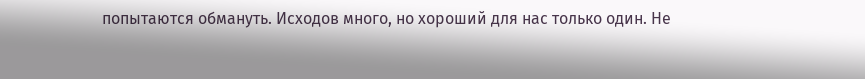попытаются обмануть. Исходов много, но хороший для нас только один. Не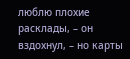люблю плохие расклады, – он вздохнул, – но карты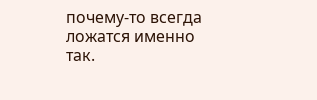почему-то всегда ложатся именно так.